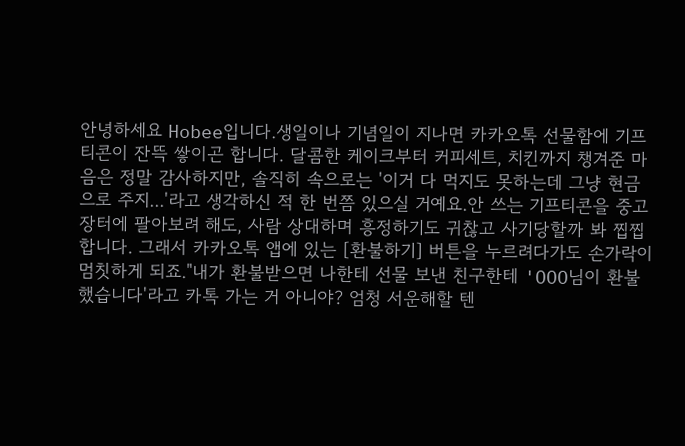안녕하세요 Hobee입니다.생일이나 기념일이 지나면 카카오톡 선물함에 기프티콘이 잔뜩 쌓이곤 합니다. 달콤한 케이크부터 커피세트, 치킨까지 챙겨준 마음은 정말 감사하지만, 솔직히 속으로는 '이거 다 먹지도 못하는데 그냥 현금으로 주지...'라고 생각하신 적 한 번쯤 있으실 거예요.안 쓰는 기프티콘을 중고 장터에 팔아보려 해도, 사람 상대하며 흥정하기도 귀찮고 사기당할까 봐 찝찝합니다. 그래서 카카오톡 앱에 있는 [환불하기] 버튼을 누르려다가도 손가락이 멈칫하게 되죠."내가 환불받으면 나한테 선물 보낸 친구한테 'OOO님이 환불했습니다'라고 카톡 가는 거 아니야? 엄청 서운해할 텐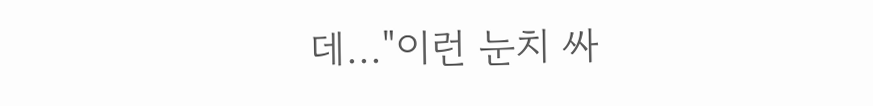데..."이런 눈치 싸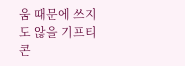움 때문에 쓰지도 않을 기프티콘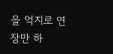을 억지로 연장만 하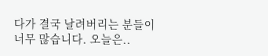다가 결국 날려버리는 분들이 너무 많습니다. 오늘은..